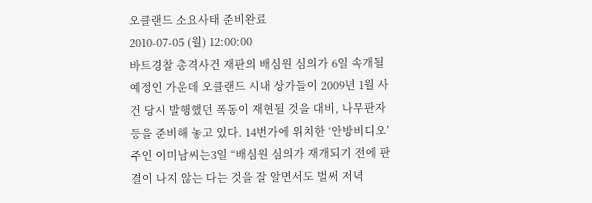오클랜드 소요사태 준비완료
2010-07-05 (월) 12:00:00
바트경찰 총격사건 재판의 배심원 심의가 6일 속개될 예정인 가운데 오클랜드 시내 상가들이 2009년 1월 사건 당시 발행했던 폭동이 재현될 것을 대비, 나무판자 등을 준비해 놓고 있다. 14번가에 위치한 ‘안방비디오’ 주인 이미남씨는3일 “배심원 심의가 재개되기 전에 판결이 나지 않는 다는 것을 잘 알면서도 벌써 저녁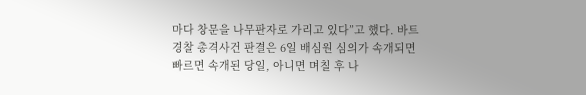마다 창문을 나무판자로 가리고 있다”고 했다. 바트경찰 총격사건 판결은 6일 배심원 심의가 속개되면 빠르면 속개된 당일, 아니면 며칠 후 나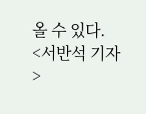올 수 있다.
<서반석 기자>